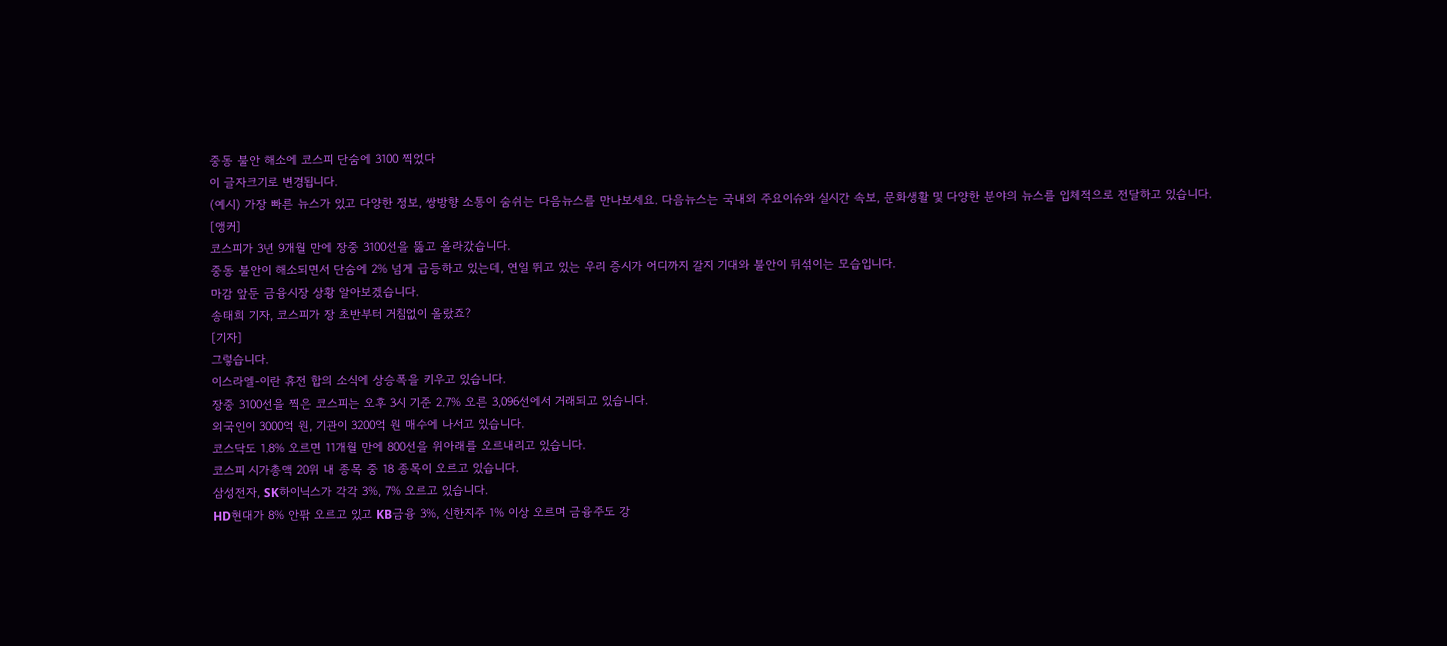중동 불안 해소에 코스피 단숨에 3100 찍었다
이 글자크기로 변경됩니다.
(예시) 가장 빠른 뉴스가 있고 다양한 정보, 쌍방향 소통이 숨쉬는 다음뉴스를 만나보세요. 다음뉴스는 국내외 주요이슈와 실시간 속보, 문화생활 및 다양한 분야의 뉴스를 입체적으로 전달하고 있습니다.
[앵커]
코스피가 3년 9개월 만에 장중 3100선을 뚫고 올라갔습니다.
중동 불안이 해소되면서 단숨에 2% 넘게 급등하고 있는데, 연일 뛰고 있는 우리 증시가 어디까지 갈지 기대와 불안이 뒤섞이는 모습입니다.
마감 앞둔 금융시장 상황 알아보겠습니다.
송태희 기자, 코스피가 장 초반부터 거침없이 올랐죠?
[기자]
그렇습니다.
이스라엘-이란 휴전 합의 소식에 상승폭을 키우고 있습니다.
장중 3100선을 찍은 코스피는 오후 3시 기준 2.7% 오른 3,096선에서 거래되고 있습니다.
외국인이 3000억 원, 기관이 3200억 원 매수에 나서고 있습니다.
코스닥도 1.8% 오르면 11개월 만에 800선을 위아래를 오르내리고 있습니다.
코스피 시가총액 20위 내 종목 중 18 종목이 오르고 있습니다.
삼성전자, SK하이닉스가 각각 3%, 7% 오르고 있습니다.
HD현대가 8% 안팎 오르고 있고 KB금융 3%, 신한지주 1% 이상 오르며 금융주도 강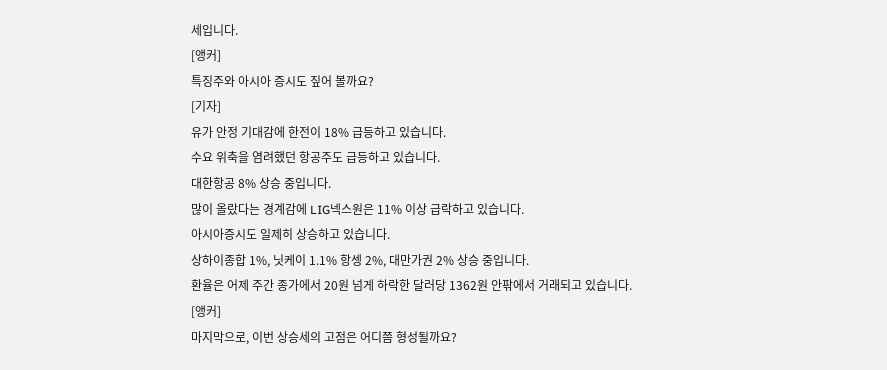세입니다.
[앵커]
특징주와 아시아 증시도 짚어 볼까요?
[기자]
유가 안정 기대감에 한전이 18% 급등하고 있습니다.
수요 위축을 염려했던 항공주도 급등하고 있습니다.
대한항공 8% 상승 중입니다.
많이 올랐다는 경계감에 LIG넥스원은 11% 이상 급락하고 있습니다.
아시아증시도 일제히 상승하고 있습니다.
상하이종합 1%, 닛케이 1.1% 항셍 2%, 대만가권 2% 상승 중입니다.
환율은 어제 주간 종가에서 20원 넘게 하락한 달러당 1362원 안팎에서 거래되고 있습니다.
[앵커]
마지막으로, 이번 상승세의 고점은 어디쯤 형성될까요?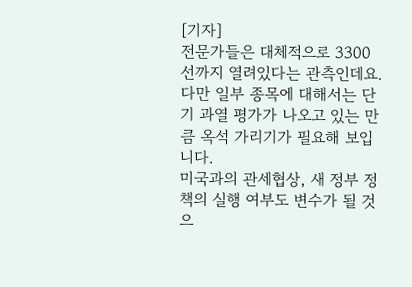[기자]
전문가들은 대체적으로 3300선까지 열려있다는 관측인데요.
다만 일부 종목에 대해서는 단기 과열 평가가 나오고 있는 만큼 옥석 가리기가 필요해 보입니다.
미국과의 관세협상, 새 정부 정책의 실행 여부도 변수가 될 것으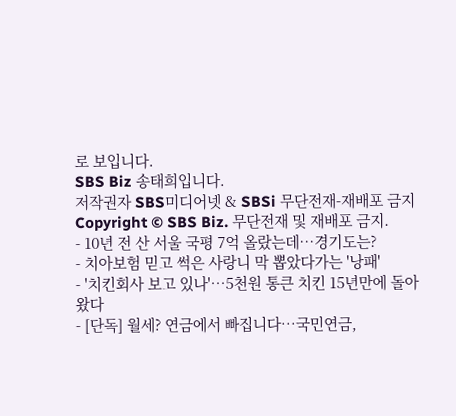로 보입니다.
SBS Biz 송태희입니다.
저작권자 SBS미디어넷 & SBSi 무단전재-재배포 금지
Copyright © SBS Biz. 무단전재 및 재배포 금지.
- 10년 전 산 서울 국평 7억 올랐는데…경기도는?
- 치아보험 믿고 썩은 사랑니 막 뽑았다가는 '낭패'
- '치킨회사 보고 있나'…5천원 통큰 치킨 15년만에 돌아왔다
- [단독] 월세? 연금에서 빠집니다…국민연금,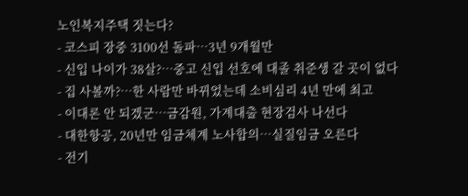노인복지주택 짓는다?
- 코스피 장중 3100선 돌파…3년 9개월만
- 신입 나이가 38살?…중고 신입 선호에 대졸 취준생 갈 곳이 없다
- 집 사볼까?…한 사람만 바뀌었는데 소비심리 4년 만에 최고
- 이대론 안 되겠군…금감원, 가계대출 현장검사 나선다
- 대한항공, 20년만 임금체계 노사합의…실질임금 오른다
- 전기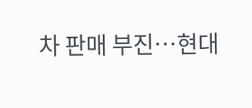차 판매 부진…현대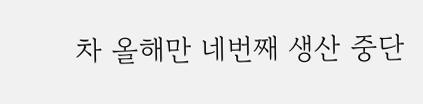차 올해만 네번째 생산 중단